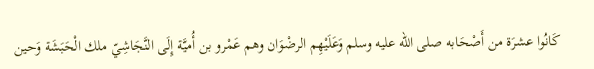كَانُوا عشرَة من أَصْحَابه صلى الله عليه وسلم وَعَلَيْهِم الرضْوَان وهم عَمْرو بن أُميَّة إِلَى النَّجَاشِيّ ملك الْحَبَشَة وَحين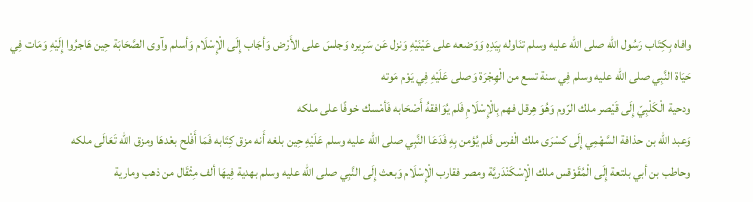وافاه بِكِتَاب رَسُول الله صلى الله عليه وسلم تنَاوله بِيَدِهِ وَوَضعه على عَيْنَيْهِ وَنزل عَن سَرِيره وَجلسَ على الأَرْض وَأجَاب إِلَى الْإِسْلَام وَأسلم وآوى الصَّحَابَة حِين هَاجرُوا إِلَيْهِ وَمَات فِي حَيَاة النَّبِي صلى الله عليه وسلم فِي سنة تسع من الْهِجْرَة وَصلى عَلَيْهِ فِي يَوْم مَوته
ودحية الْكَلْبِيّ إِلَى قَيْصر ملك الرّوم وَهُوَ هِرقل فهم بِالْإِسْلَامِ فَلم يُوَافقهُ أَصْحَابه فَأمْسك خوفًا على ملكه
وَعبد الله بن حذافة السَّهْمِي إِلَى كسْرَى ملك الْفرس فَلم يُؤمن بِهِ فَدَعَا النَّبِي صلى الله عليه وسلم عَلَيْهِ حِين بلغه أَنه مزق كِتَابه فَمَا أَفْلح بعْدهَا ومزق الله تَعَالَى ملكه
وحاطب بن أبي بلتعة إِلَى الْمُقَوْقس ملك الْإسْكَنْدَريَّة ومصر فقارب الْإِسْلَام وَبعث إِلَى النَّبِي صلى الله عليه وسلم بهدية فِيهَا ألف مِثْقَال من ذهب ومارية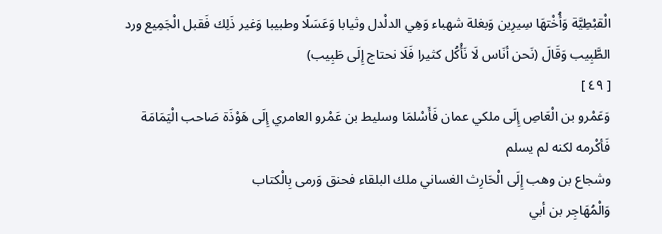الْقبْطِيَّة وَأُخْتهَا سِيرِين وَبغلة شهباء وَهِي الدلْدل وثيابا وَعَسَلًا وطبيبا وَغير ذَلِك فَقبل الْجَمِيع ورد الطَّبِيب وَقَالَ (نَحن أنَاس لَا نَأْكُل كثيرا فَلَا نحتاج إِلَى طَبِيب)
[ ٤٩ ]
وَعَمْرو بن الْعَاصِ إِلَى ملكي عمان فَأَسْلمَا وسليط بن عَمْرو العامري إِلَى هَوْذَة صَاحب الْيَمَامَة فَأكْرمه لكنه لم يسلم
وشجاع بن وهب إِلَى الْحَارِث الغساني ملك البلقاء فحنق وَرمى بِالْكتاب
وَالْمُهَاجِر بن أبي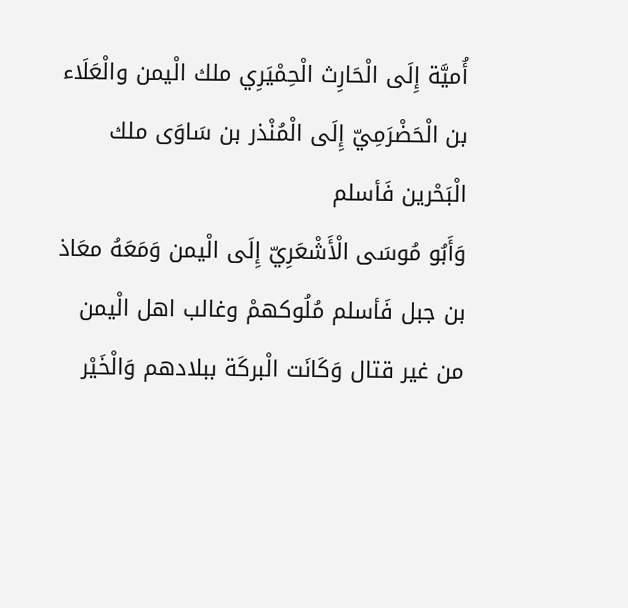أُميَّة إِلَى الْحَارِث الْحِمْيَرِي ملك الْيمن والْعَلَاء بن الْحَضْرَمِيّ إِلَى الْمُنْذر بن سَاوَى ملك الْبَحْرين فَأسلم
وَأَبُو مُوسَى الْأَشْعَرِيّ إِلَى الْيمن وَمَعَهُ معَاذ بن جبل فَأسلم مُلُوكهمْ وغالب اهل الْيمن من غير قتال وَكَانَت الْبركَة ببلادهم وَالْخَيْر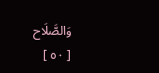وَالصَّلَاح
[ ٥٠ ]